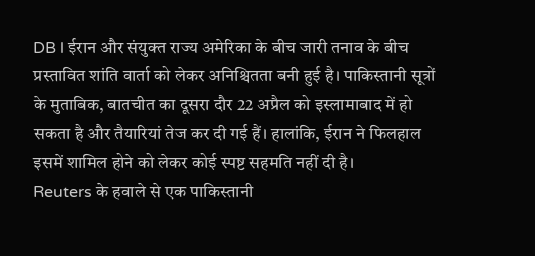DB l ईरान और संयुक्त राज्य अमेरिका के बीच जारी तनाव के बीच प्रस्तावित शांति वार्ता को लेकर अनिश्चितता बनी हुई है। पाकिस्तानी सूत्रों के मुताबिक, बातचीत का दूसरा दौर 22 अप्रैल को इस्लामाबाद में हो सकता है और तैयारियां तेज कर दी गई हैं। हालांकि, ईरान ने फिलहाल इसमें शामिल होने को लेकर कोई स्पष्ट सहमति नहीं दी है।
Reuters के हवाले से एक पाकिस्तानी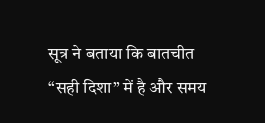सूत्र ने बताया कि बातचीत “सही दिशा” में है और समय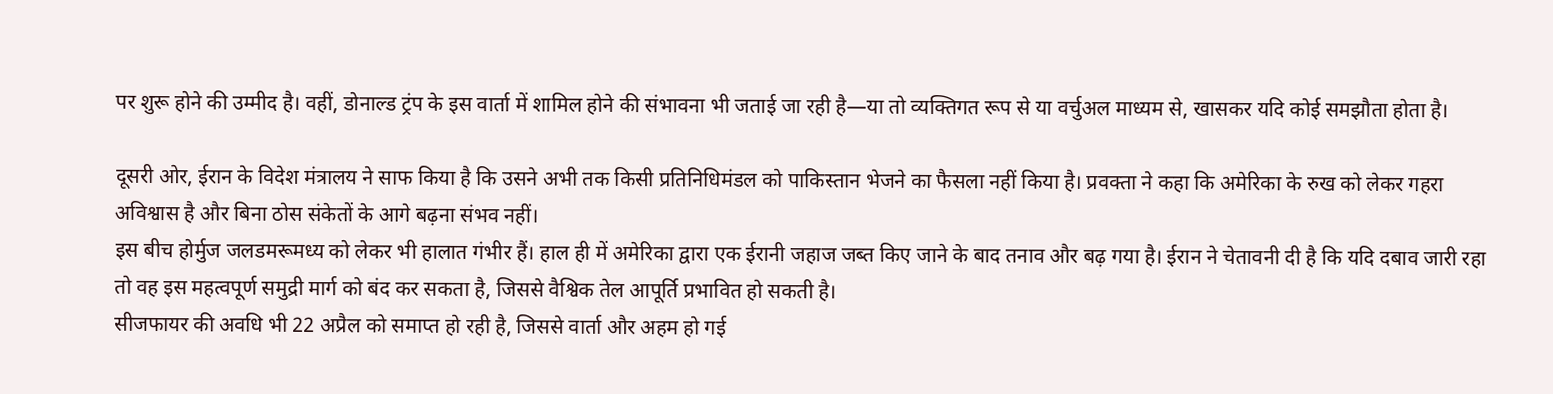पर शुरू होने की उम्मीद है। वहीं, डोनाल्ड ट्रंप के इस वार्ता में शामिल होने की संभावना भी जताई जा रही है—या तो व्यक्तिगत रूप से या वर्चुअल माध्यम से, खासकर यदि कोई समझौता होता है।

दूसरी ओर, ईरान के विदेश मंत्रालय ने साफ किया है कि उसने अभी तक किसी प्रतिनिधिमंडल को पाकिस्तान भेजने का फैसला नहीं किया है। प्रवक्ता ने कहा कि अमेरिका के रुख को लेकर गहरा अविश्वास है और बिना ठोस संकेतों के आगे बढ़ना संभव नहीं।
इस बीच होर्मुज जलडमरूमध्य को लेकर भी हालात गंभीर हैं। हाल ही में अमेरिका द्वारा एक ईरानी जहाज जब्त किए जाने के बाद तनाव और बढ़ गया है। ईरान ने चेतावनी दी है कि यदि दबाव जारी रहा तो वह इस महत्वपूर्ण समुद्री मार्ग को बंद कर सकता है, जिससे वैश्विक तेल आपूर्ति प्रभावित हो सकती है।
सीजफायर की अवधि भी 22 अप्रैल को समाप्त हो रही है, जिससे वार्ता और अहम हो गई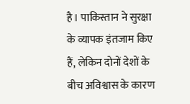है। पाकिस्तान ने सुरक्षा के व्यापक इंतजाम किए हैं, लेकिन दोनों देशों के बीच अविश्वास के कारण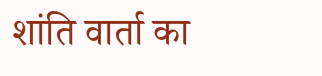शांति वार्ता का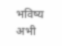भविष्य अभी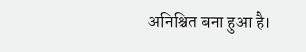अनिश्चित बना हुआ है।